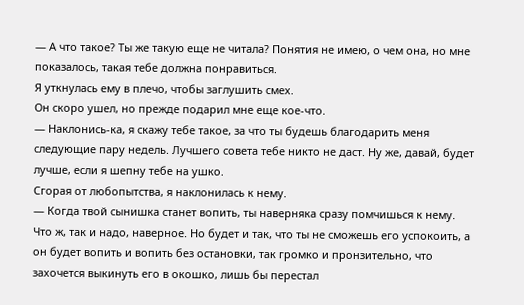— А что такое? Ты же такую еще не читала? Понятия не имею, о чем она, но мне показалось, такая тебе должна понравиться.
Я уткнулась ему в плечо, чтобы заглушить смех.
Он скоро ушел, но прежде подарил мне еще кое-что.
— Наклонись-ка, я скажу тебе такое, за что ты будешь благодарить меня следующие пару недель. Лучшего совета тебе никто не даст. Ну же, давай, будет лучше, если я шепну тебе на ушко.
Сгорая от любопытства, я наклонилась к нему.
— Когда твой сынишка станет вопить, ты наверняка сразу помчишься к нему. Что ж, так и надо, наверное. Но будет и так, что ты не сможешь его успокоить, а он будет вопить и вопить без остановки, так громко и пронзительно, что захочется выкинуть его в окошко, лишь бы перестал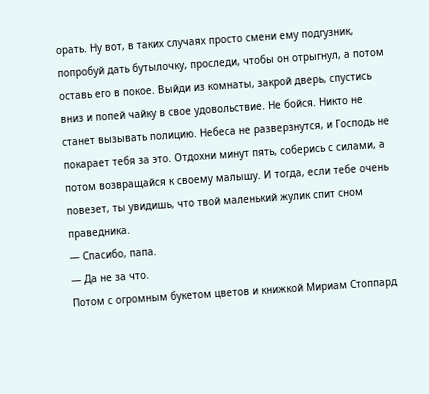орать. Ну вот, в таких случаях просто смени ему подгузник, попробуй дать бутылочку, проследи, чтобы он отрыгнул, а потом оставь его в покое. Выйди из комнаты, закрой дверь, спустись вниз и попей чайку в свое удовольствие. Не бойся. Никто не станет вызывать полицию. Небеса не разверзнутся, и Господь не покарает тебя за это. Отдохни минут пять, соберись с силами, а потом возвращайся к своему малышу. И тогда, если тебе очень повезет, ты увидишь, что твой маленький жулик спит сном праведника.
— Спасибо, папа.
— Да не за что.
Потом с огромным букетом цветов и книжкой Мириам Стоппард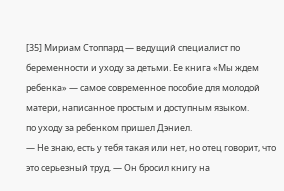[35] Мириам Стоппард — ведущий специалист по беременности и уходу за детьми. Ее книга «Мы ждем ребенка» — самое современное пособие для молодой матери, написанное простым и доступным языком.
по уходу за ребенком пришел Дэниел.
— Не знаю, есть у тебя такая или нет, но отец говорит, что это серьезный труд. — Он бросил книгу на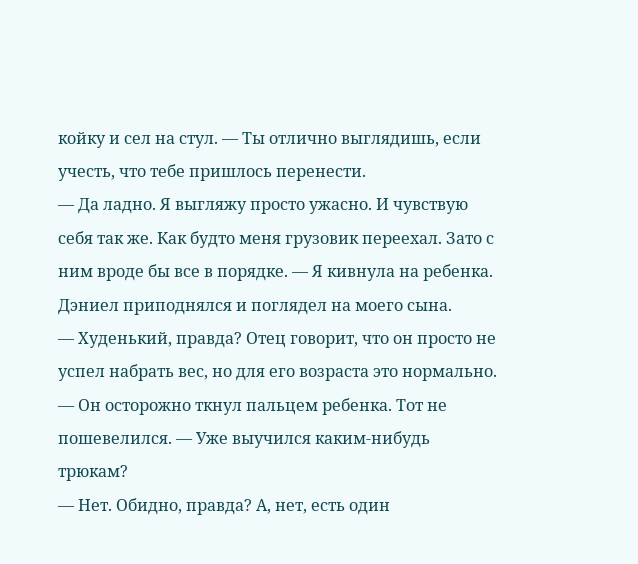койку и сел на стул. — Ты отлично выглядишь, если учесть, что тебе пришлось перенести.
— Да ладно. Я выгляжу просто ужасно. И чувствую себя так же. Как будто меня грузовик переехал. Зато с ним вроде бы все в порядке. — Я кивнула на ребенка.
Дэниел приподнялся и поглядел на моего сына.
— Худенький, правда? Отец говорит, что он просто не успел набрать вес, но для его возраста это нормально. — Он осторожно ткнул пальцем ребенка. Тот не пошевелился. — Уже выучился каким-нибудь трюкам?
— Нет. Обидно, правда? А, нет, есть один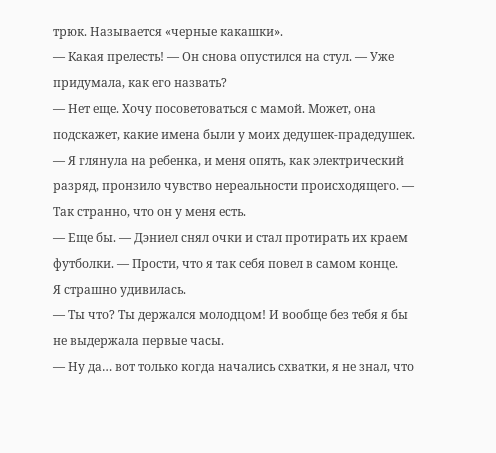трюк. Называется «черные какашки».
— Какая прелесть! — Он снова опустился на стул. — Уже придумала, как его назвать?
— Нет еще. Хочу посоветоваться с мамой. Может, она подскажет, какие имена были у моих дедушек-прадедушек. — Я глянула на ребенка, и меня опять, как электрический разряд, пронзило чувство нереальности происходящего. — Так странно, что он у меня есть.
— Еще бы. — Дэниел снял очки и стал протирать их краем футболки. — Прости, что я так себя повел в самом конце.
Я страшно удивилась.
— Ты что? Ты держался молодцом! И вообще без тебя я бы не выдержала первые часы.
— Ну да… вот только когда начались схватки, я не знал, что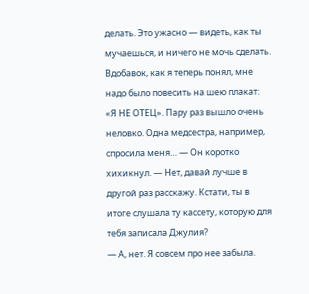делать. Это ужасно — видеть, как ты мучаешься, и ничего не мочь сделать. Вдобавок, как я теперь понял, мне надо было повесить на шею плакат: «Я НЕ ОТЕЦ». Пару раз вышло очень неловко. Одна медсестра, например, спросила меня… — Он коротко хихикнул. — Нет, давай лучше в другой раз расскажу. Кстати, ты в итоге слушала ту кассету, которую для тебя записала Джулия?
— А, нет. Я совсем про нее забыла.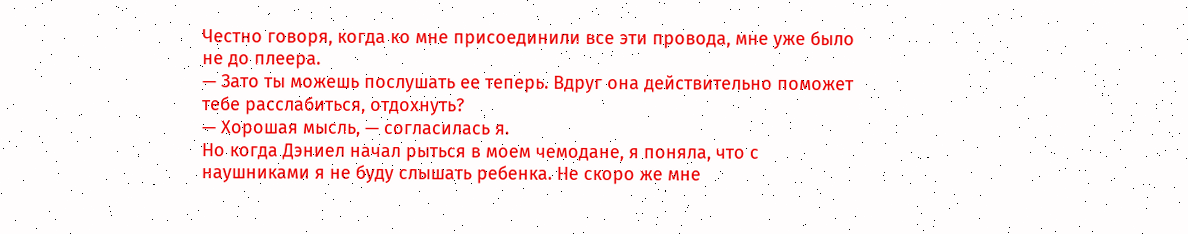Честно говоря, когда ко мне присоединили все эти провода, мне уже было не до плеера.
— Зато ты можешь послушать ее теперь. Вдруг она действительно поможет тебе расслабиться, отдохнуть?
— Хорошая мысль, — согласилась я.
Но когда Дэниел начал рыться в моем чемодане, я поняла, что с наушниками я не буду слышать ребенка. Не скоро же мне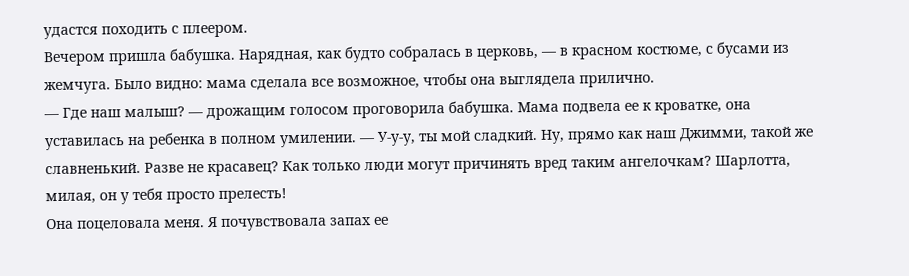удастся походить с плеером.
Вечером пришла бабушка. Нарядная, как будто собралась в церковь, — в красном костюме, с бусами из жемчуга. Было видно: мама сделала все возможное, чтобы она выглядела прилично.
— Где наш малыш? — дрожащим голосом проговорила бабушка. Мама подвела ее к кроватке, она уставилась на ребенка в полном умилении. — У-у-у, ты мой сладкий. Ну, прямо как наш Джимми, такой же славненький. Разве не красавец? Как только люди могут причинять вред таким ангелочкам? Шарлотта, милая, он у тебя просто прелесть!
Она поцеловала меня. Я почувствовала запах ее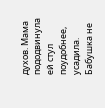духов. Мама пододвинула ей стул поудобнее, усадила. Бабушка не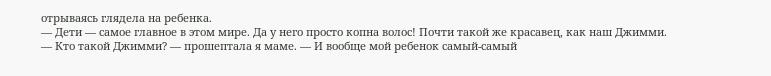отрываясь глядела на ребенка.
— Дети — самое главное в этом мире. Да у него просто копна волос! Почти такой же красавец, как наш Джимми.
— Кто такой Джимми? — прошептала я маме. — И вообще мой ребенок самый-самый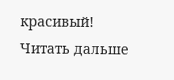красивый!
Читать дальше